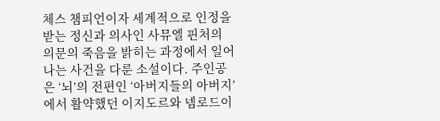체스 챔피언이자 세계적으로 인정을 받는 정신과 의사인 사뮤엘 핀처의 의문의 죽음을 밝히는 과정에서 일어나는 사건을 다룬 소설이다. 주인공은 ‘뇌’의 전편인 ‘아버지들의 아버지’에서 활약했던 이지도르와 넴로드이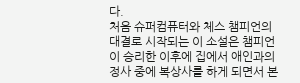다.
처음 슈퍼컴퓨터와 체스 챔피언의 대결로 시작되는 이 소설은 챔피언이 승리한 이후에 집에서 애인과의 정사 중에 복상사를 하게 되면서 본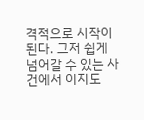격적으로 시작이 된다. 그저 쉽게 넘어갈 수 있는 사건에서 이지도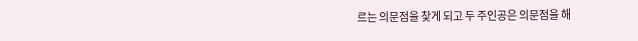르는 의문점을 찾게 되고 두 주인공은 의문점을 해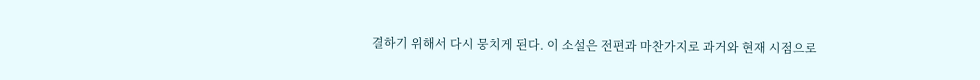결하기 위해서 다시 뭉치게 된다. 이 소설은 전편과 마찬가지로 과거와 현재 시점으로